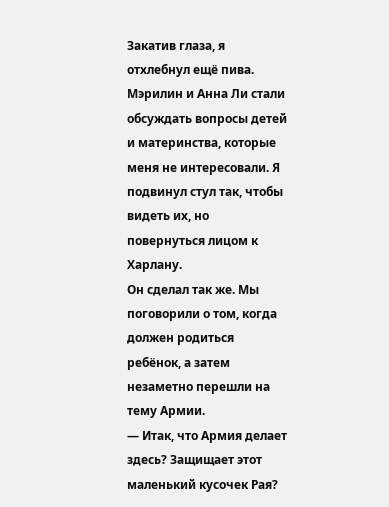Закатив глаза, я отхлебнул ещё пива. Мэрилин и Анна Ли стали обсуждать вопросы детей и материнства, которые меня не интересовали. Я подвинул стул так, чтобы видеть их, но повернуться лицом к Харлану.
Он сделал так же. Мы поговорили о том, когда должен родиться ребёнок, а затем незаметно перешли на тему Армии.
— Итак, что Армия делает здесь? Защищает этот маленький кусочек Рая?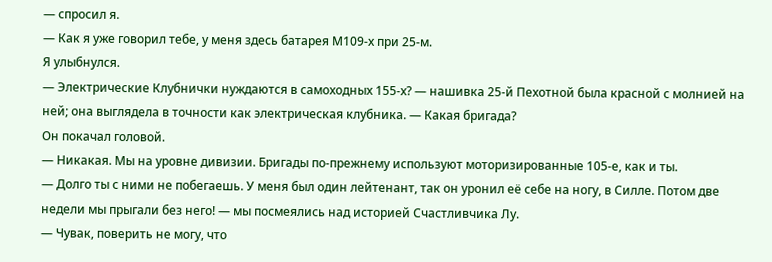— спросил я.
— Как я уже говорил тебе, у меня здесь батарея М109-х при 25-м.
Я улыбнулся.
— Электрические Клубнички нуждаются в самоходных 155-х? — нашивка 25-й Пехотной была красной с молнией на ней; она выглядела в точности как электрическая клубника. — Какая бригада?
Он покачал головой.
— Никакая. Мы на уровне дивизии. Бригады по-прежнему используют моторизированные 105-е, как и ты.
— Долго ты с ними не побегаешь. У меня был один лейтенант, так он уронил её себе на ногу, в Силле. Потом две недели мы прыгали без него! — мы посмеялись над историей Счастливчика Лу.
— Чувак, поверить не могу, что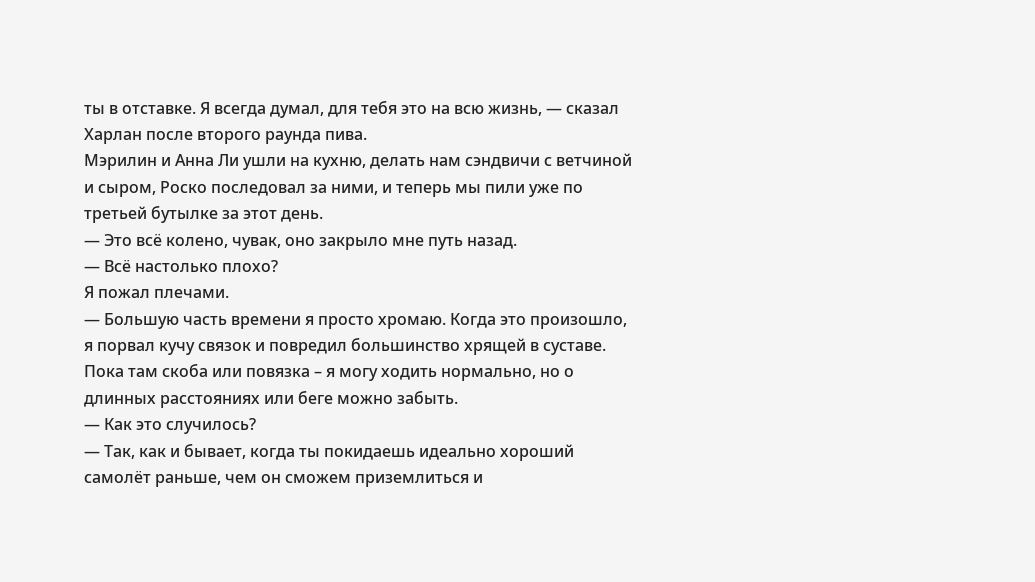ты в отставке. Я всегда думал, для тебя это на всю жизнь, — сказал Харлан после второго раунда пива.
Мэрилин и Анна Ли ушли на кухню, делать нам сэндвичи с ветчиной и сыром, Роско последовал за ними, и теперь мы пили уже по третьей бутылке за этот день.
— Это всё колено, чувак, оно закрыло мне путь назад.
— Всё настолько плохо?
Я пожал плечами.
— Большую часть времени я просто хромаю. Когда это произошло, я порвал кучу связок и повредил большинство хрящей в суставе. Пока там скоба или повязка – я могу ходить нормально, но о длинных расстояниях или беге можно забыть.
— Как это случилось?
— Так, как и бывает, когда ты покидаешь идеально хороший самолёт раньше, чем он сможем приземлиться и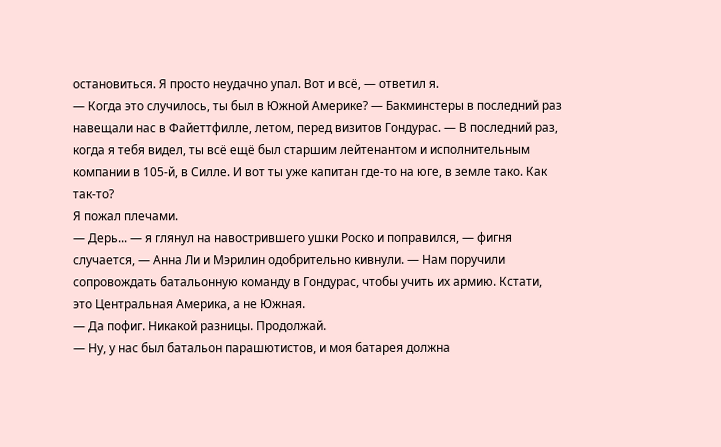остановиться. Я просто неудачно упал. Вот и всё, — ответил я.
— Когда это случилось, ты был в Южной Америке? — Бакминстеры в последний раз навещали нас в Файеттфилле, летом, перед визитов Гондурас. — В последний раз, когда я тебя видел, ты всё ещё был старшим лейтенантом и исполнительным компании в 105-й, в Силле. И вот ты уже капитан где-то на юге, в земле тако. Как так-то?
Я пожал плечами.
— Дерь... — я глянул на навострившего ушки Роско и поправился, — фигня случается, — Анна Ли и Мэрилин одобрительно кивнули. — Нам поручили сопровождать батальонную команду в Гондурас, чтобы учить их армию. Кстати, это Центральная Америка, а не Южная.
— Да пофиг. Никакой разницы. Продолжай.
— Ну, у нас был батальон парашютистов, и моя батарея должна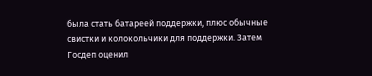была стать батареей поддержки, плюс обычные свистки и колокольчики для поддержки. Затем Госдеп оценил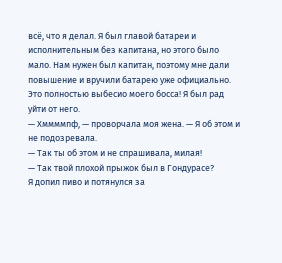всё, что я делал. Я был главой батареи и исполнительным без капитана, но этого было мало. Нам нужен был капитан, поэтому мне дали повышение и вручили батарею уже официально. Это полностью выбесио моего босса! Я был рад уйти от него.
— Хммммпф, — проворчала моя жена. — Я об этом и не подозревала.
— Так ты об этом и не спрашивала, милая!
— Так твой плохой прыжок был в Гондурасе?
Я допил пиво и потянулся за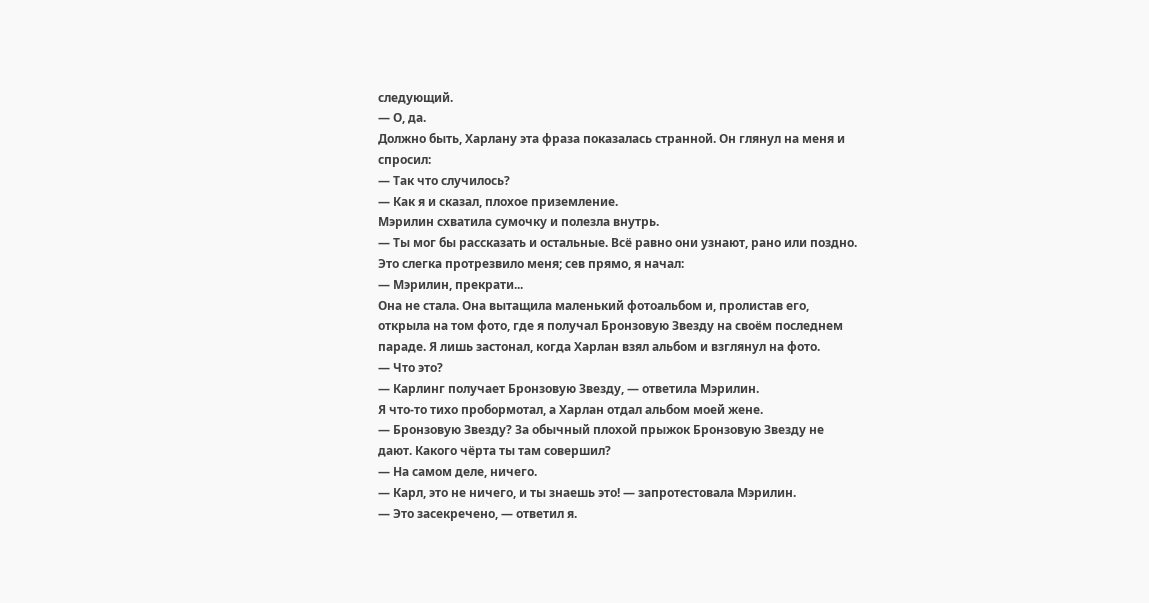следующий.
— О, да.
Должно быть, Харлану эта фраза показалась странной. Он глянул на меня и спросил:
— Так что случилось?
— Как я и сказал, плохое приземление.
Мэрилин схватила сумочку и полезла внутрь.
— Ты мог бы рассказать и остальные. Всё равно они узнают, рано или поздно.
Это слегка протрезвило меня; сев прямо, я начал:
— Мэрилин, прекрати...
Она не стала. Она вытащила маленький фотоальбом и, пролистав его, открыла на том фото, где я получал Бронзовую Звезду на своём последнем параде. Я лишь застонал, когда Харлан взял альбом и взглянул на фото.
— Что это?
— Карлинг получает Бронзовую Звезду, — ответила Мэрилин.
Я что-то тихо пробормотал, а Харлан отдал альбом моей жене.
— Бронзовую Звезду? За обычный плохой прыжок Бронзовую Звезду не дают. Какого чёрта ты там совершил?
— На самом деле, ничего.
— Карл, это не ничего, и ты знаешь это! — запротестовала Мэрилин.
— Это засекречено, — ответил я.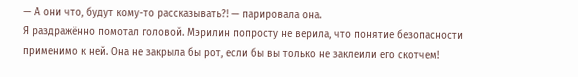— А они что, будут кому-то рассказывать?! — парировала она.
Я раздражённо помотал головой. Мэрилин попросту не верила, что понятие безопасности применимо к ней. Она не закрыла бы рот, если бы вы только не заклеили его скотчем!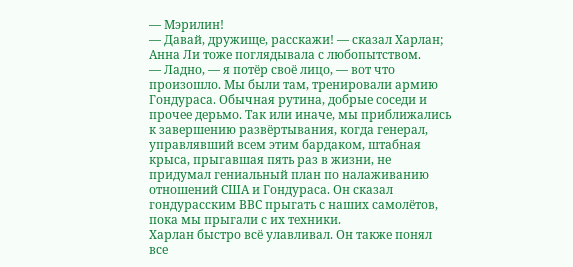— Мэрилин!
— Давай, дружище, расскажи! — сказал Харлан; Анна Ли тоже поглядывала с любопытством.
— Ладно, — я потёр своё лицо, — вот что произошло. Мы были там, тренировали армию Гондураса. Обычная рутина, добрые соседи и прочее дерьмо. Так или иначе, мы приближались к завершению развёртывания, когда генерал, управлявший всем этим бардаком, штабная крыса, прыгавшая пять раз в жизни, не придумал гениальный план по налаживанию отношений США и Гондураса. Он сказал гондурасским ВВС прыгать с наших самолётов, пока мы прыгали с их техники.
Харлан быстро всё улавливал. Он также понял все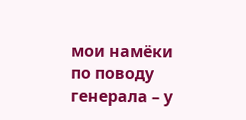мои намёки по поводу генерала – у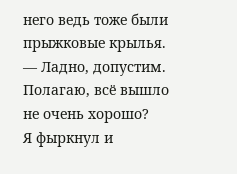него ведь тоже были прыжковые крылья.
— Ладно, допустим. Полагаю, всё вышло не очень хорошо?
Я фыркнул и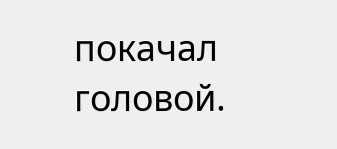покачал головой.